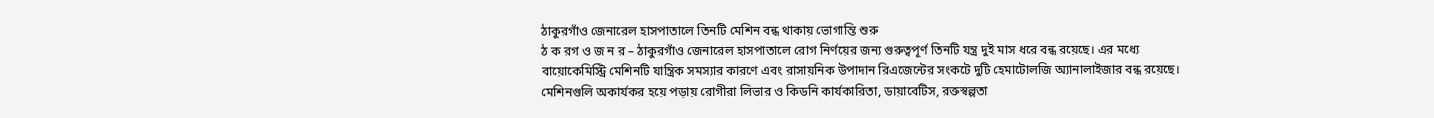ঠাকুরগাঁও জেনারেল হাসপাতালে তিনটি মেশিন বন্ধ থাকায় ভোগান্তি শুরু
ঠ ক রগ ও জ ন র – ঠাকুরগাঁও জেনারেল হাসপাতালে রোগ নির্ণয়ের জন্য গুরুত্বপূর্ণ তিনটি যন্ত্র দুই মাস ধরে বন্ধ রয়েছে। এর মধ্যে বায়োকেমিস্ট্রি মেশিনটি যান্ত্রিক সমস্যার কারণে এবং রাসায়নিক উপাদান রিএজেন্টের সংকটে দুটি হেমাটোলজি অ্যানালাইজার বন্ধ রয়েছে। মেশিনগুলি অকার্যকর হয়ে পড়ায় রোগীরা লিভার ও কিডনি কার্যকারিতা, ডায়াবেটিস, রক্তস্বল্পতা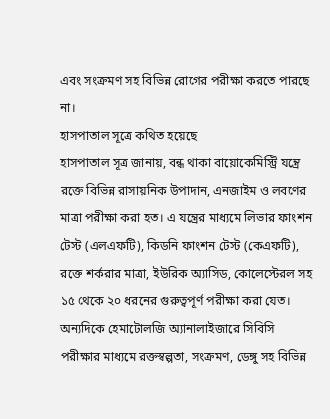এবং সংক্রমণ সহ বিভিন্ন রোগের পরীক্ষা করতে পারছে না।
হাসপাতাল সূত্রে কথিত হয়েছে
হাসপাতাল সূত্র জানায়, বন্ধ থাকা বায়োকেমিস্ট্রি যন্ত্রে রক্তে বিভিন্ন রাসায়নিক উপাদান, এনজাইম ও লবণের মাত্রা পরীক্ষা করা হত। এ যন্ত্রের মাধ্যমে লিভার ফাংশন টেস্ট (এলএফটি), কিডনি ফাংশন টেস্ট (কেএফটি), রক্তে শর্করার মাত্রা, ইউরিক অ্যাসিড, কোলেস্টেরল সহ ১৫ থেকে ২০ ধরনের গুরুত্বপূর্ণ পরীক্ষা করা যেত। অন্যদিকে হেমাটোলজি অ্যানালাইজারে সিবিসি পরীক্ষার মাধ্যমে রক্তস্বল্পতা, সংক্রমণ, ডেঙ্গু সহ বিভিন্ন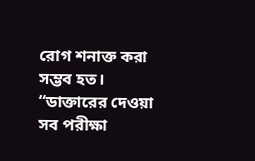রোগ শনাক্ত করা সম্ভব হত।
“ডাক্তারের দেওয়া সব পরীক্ষা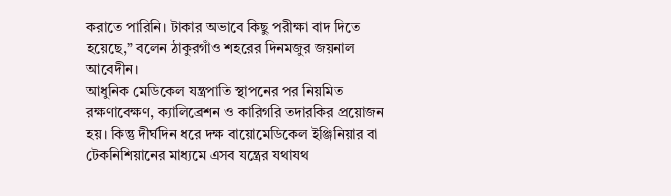করাতে পারিনি। টাকার অভাবে কিছু পরীক্ষা বাদ দিতে হয়েছে,” বলেন ঠাকুরগাঁও শহরের দিনমজুর জয়নাল আবেদীন।
আধুনিক মেডিকেল যন্ত্রপাতি স্থাপনের পর নিয়মিত রক্ষণাবেক্ষণ, ক্যালিব্রেশন ও কারিগরি তদারকির প্রয়োজন হয়। কিন্তু দীর্ঘদিন ধরে দক্ষ বায়োমেডিকেল ইঞ্জিনিয়ার বা টেকনিশিয়ানের মাধ্যমে এসব যন্ত্রের যথাযথ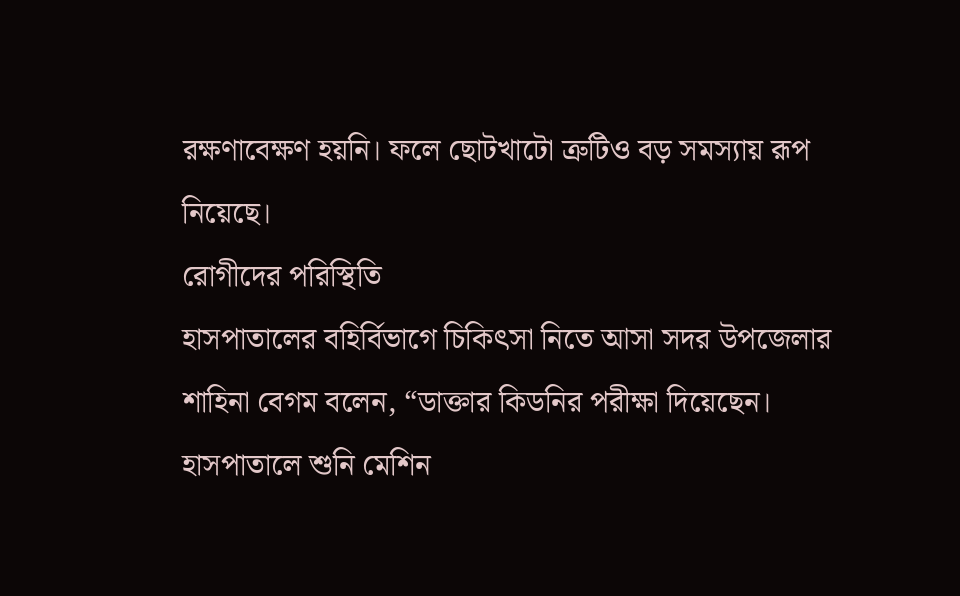রক্ষণাবেক্ষণ হয়নি। ফলে ছোটখাটো ত্রুটিও বড় সমস্যায় রূপ নিয়েছে।
রোগীদের পরিস্থিতি
হাসপাতালের বহির্বিভাগে চিকিৎসা নিতে আসা সদর উপজেলার শাহিনা বেগম বলেন, “ডাক্তার কিডনির পরীক্ষা দিয়েছেন। হাসপাতালে শুনি মেশিন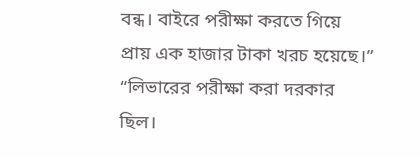বন্ধ। বাইরে পরীক্ষা করতে গিয়ে প্রায় এক হাজার টাকা খরচ হয়েছে।”
“লিভারের পরীক্ষা করা দরকার ছিল।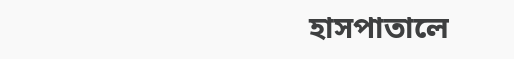হাসপাতালে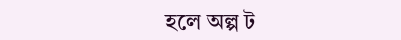হলে অল্প ট